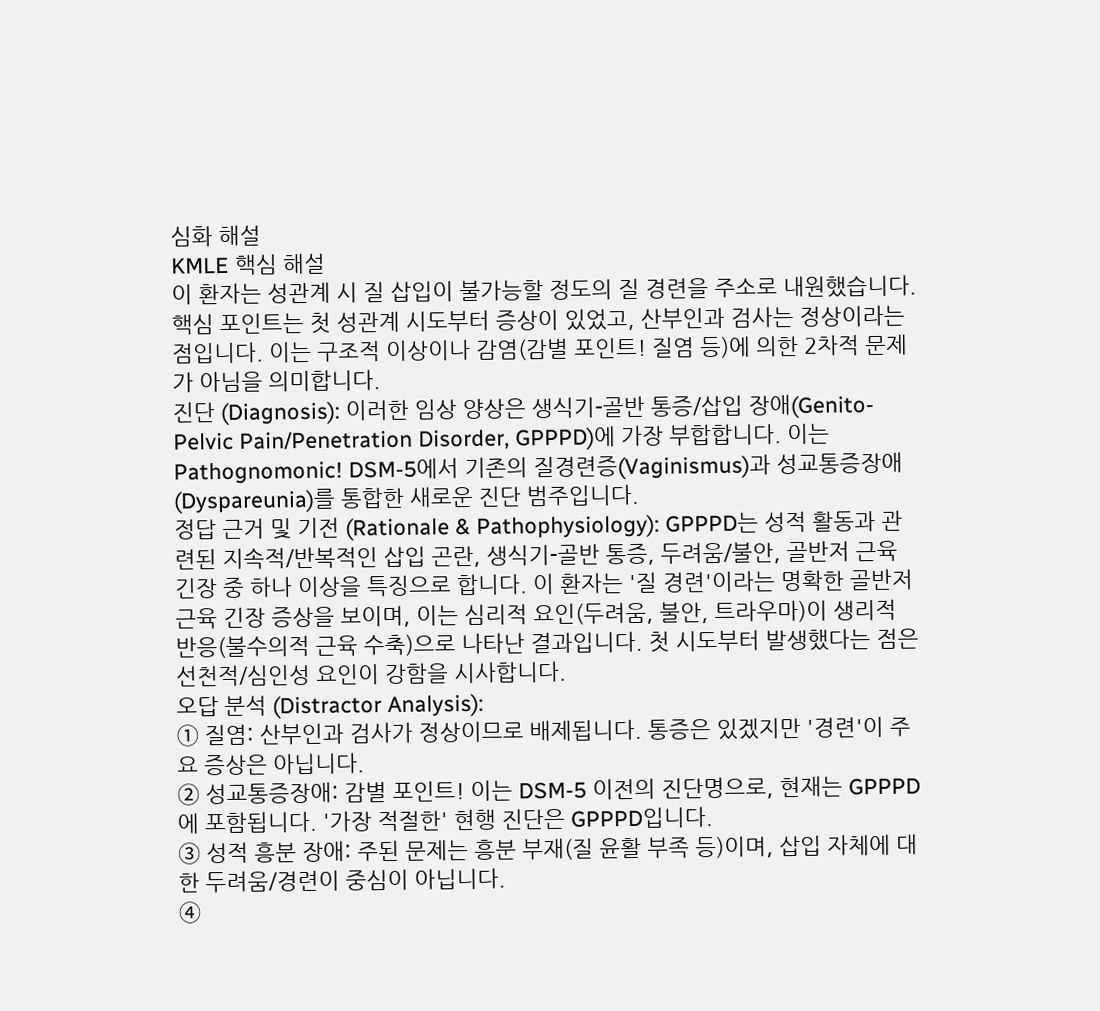심화 해설
KMLE 핵심 해설
이 환자는 성관계 시 질 삽입이 불가능할 정도의 질 경련을 주소로 내원했습니다. 핵심 포인트는 첫 성관계 시도부터 증상이 있었고, 산부인과 검사는 정상이라는 점입니다. 이는 구조적 이상이나 감염(감별 포인트! 질염 등)에 의한 2차적 문제가 아님을 의미합니다.
진단 (Diagnosis): 이러한 임상 양상은 생식기-골반 통증/삽입 장애(Genito-Pelvic Pain/Penetration Disorder, GPPPD)에 가장 부합합니다. 이는 Pathognomonic! DSM-5에서 기존의 질경련증(Vaginismus)과 성교통증장애(Dyspareunia)를 통합한 새로운 진단 범주입니다.
정답 근거 및 기전 (Rationale & Pathophysiology): GPPPD는 성적 활동과 관련된 지속적/반복적인 삽입 곤란, 생식기-골반 통증, 두려움/불안, 골반저 근육 긴장 중 하나 이상을 특징으로 합니다. 이 환자는 '질 경련'이라는 명확한 골반저 근육 긴장 증상을 보이며, 이는 심리적 요인(두려움, 불안, 트라우마)이 생리적 반응(불수의적 근육 수축)으로 나타난 결과입니다. 첫 시도부터 발생했다는 점은 선천적/심인성 요인이 강함을 시사합니다.
오답 분석 (Distractor Analysis):
① 질염: 산부인과 검사가 정상이므로 배제됩니다. 통증은 있겠지만 '경련'이 주요 증상은 아닙니다.
② 성교통증장애: 감별 포인트! 이는 DSM-5 이전의 진단명으로, 현재는 GPPPD에 포함됩니다. '가장 적절한' 현행 진단은 GPPPD입니다.
③ 성적 흥분 장애: 주된 문제는 흥분 부재(질 윤활 부족 등)이며, 삽입 자체에 대한 두려움/경련이 중심이 아닙니다.
④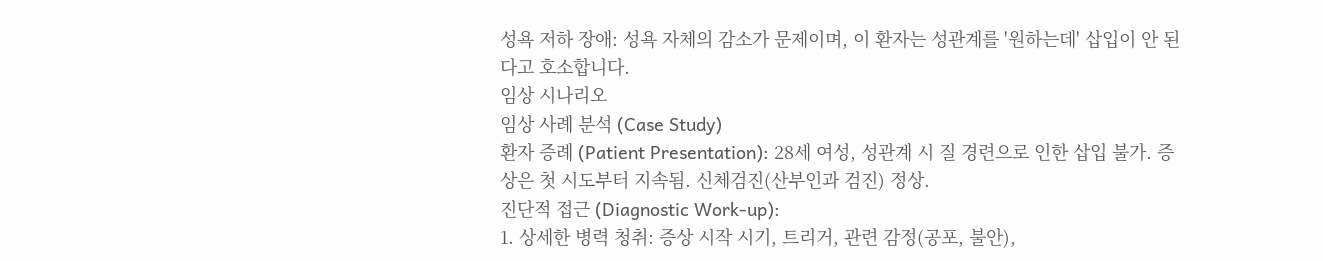성욕 저하 장애: 성욕 자체의 감소가 문제이며, 이 환자는 성관계를 '원하는데' 삽입이 안 된다고 호소합니다.
임상 시나리오
임상 사례 분석 (Case Study)
환자 증례 (Patient Presentation): 28세 여성, 성관계 시 질 경련으로 인한 삽입 불가. 증상은 첫 시도부터 지속됨. 신체검진(산부인과 검진) 정상.
진단적 접근 (Diagnostic Work-up):
1. 상세한 병력 청취: 증상 시작 시기, 트리거, 관련 감정(공포, 불안),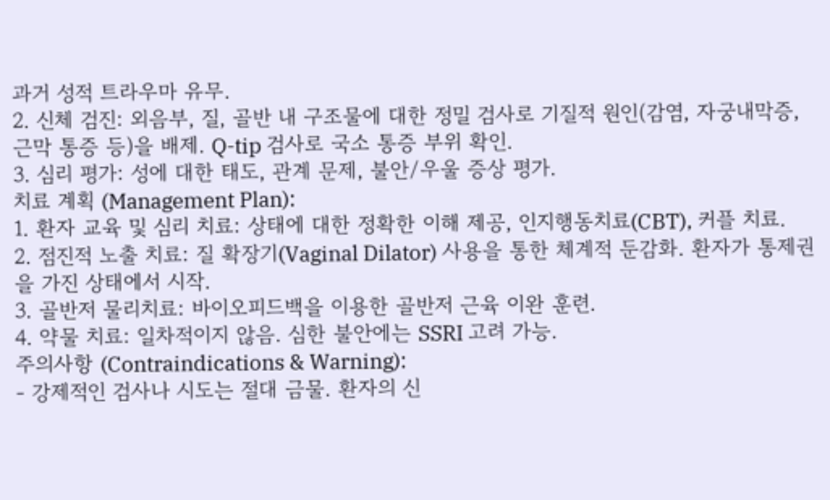과거 성적 트라우마 유무.
2. 신체 검진: 외음부, 질, 골반 내 구조물에 대한 정밀 검사로 기질적 원인(감염, 자궁내막증, 근막 통증 등)을 배제. Q-tip 검사로 국소 통증 부위 확인.
3. 심리 평가: 성에 대한 태도, 관계 문제, 불안/우울 증상 평가.
치료 계획 (Management Plan):
1. 환자 교육 및 심리 치료: 상태에 대한 정확한 이해 제공, 인지행동치료(CBT), 커플 치료.
2. 점진적 노출 치료: 질 확장기(Vaginal Dilator) 사용을 통한 체계적 둔감화. 환자가 통제권을 가진 상태에서 시작.
3. 골반저 물리치료: 바이오피드백을 이용한 골반저 근육 이완 훈련.
4. 약물 치료: 일차적이지 않음. 심한 불안에는 SSRI 고려 가능.
주의사항 (Contraindications & Warning):
- 강제적인 검사나 시도는 절대 금물. 환자의 신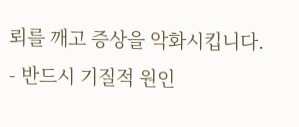뢰를 깨고 증상을 악화시킵니다.
- 반드시 기질적 원인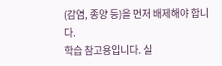(감염, 종양 등)을 먼저 배제해야 합니다.
학습 참고용입니다. 실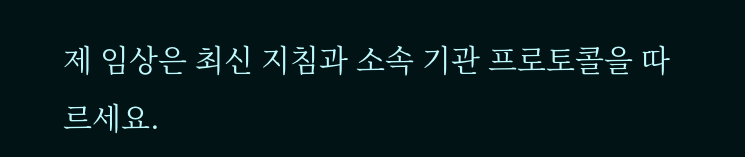제 임상은 최신 지침과 소속 기관 프로토콜을 따르세요.